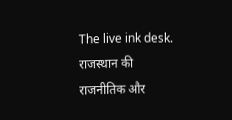The live ink desk. राजस्थान की राजनीतिक और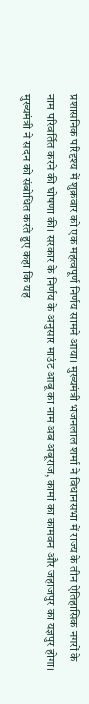प्रशासनिक परिदृश्य में शुक्रवार को एक महत्वपूर्ण निर्णय सामने आया। मुख्यमंत्री भजनलाल शर्मा ने विधानसभा में राज्य के तीन ऐतिहासिक नगरों के नाम परिवर्तित करने की घोषणा की। सरकार के निर्णय के अनुसार माउंट आबू का नाम अब अबूराज, कामां का कामवन और जहाजपुर का यज्ञपुर होगा।
मुख्यमंत्री ने सदन को संबोधित करते हुए कहा कि यह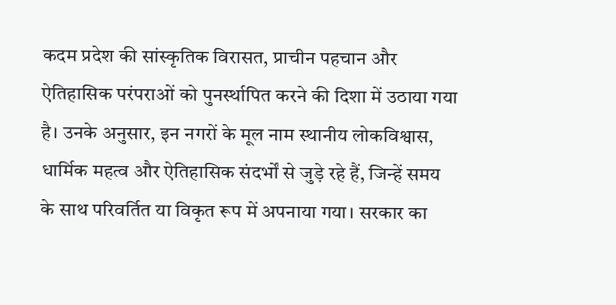कदम प्रदेश की सांस्कृतिक विरासत, प्राचीन पहचान और ऐतिहासिक परंपराओं को पुनर्स्थापित करने की दिशा में उठाया गया है। उनके अनुसार, इन नगरों के मूल नाम स्थानीय लोकविश्वास, धार्मिक महत्व और ऐतिहासिक संदर्भों से जुड़े रहे हैं, जिन्हें समय के साथ परिवर्तित या विकृत रूप में अपनाया गया। सरकार का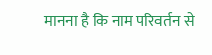मानना है कि नाम परिवर्तन से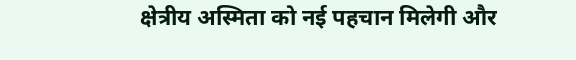क्षेत्रीय अस्मिता को नई पहचान मिलेगी और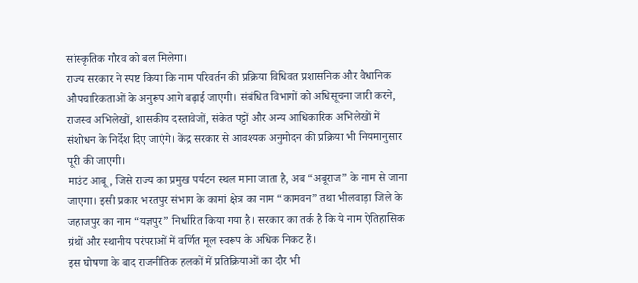सांस्कृतिक गौरव को बल मिलेगा।
राज्य सरकार ने स्पष्ट किया कि नाम परिवर्तन की प्रक्रिया विधिवत प्रशासनिक और वैधानिक औपचारिकताओं के अनुरूप आगे बढ़ाई जाएगी। संबंधित विभागों को अधिसूचना जारी करने, राजस्व अभिलेखों, शासकीय दस्तावेजों, संकेत पट्टों और अन्य आधिकारिक अभिलेखों में संशोधन के निर्देश दिए जाएंगे। केंद्र सरकार से आवश्यक अनुमोदन की प्रक्रिया भी नियमानुसार पूरी की जाएगी।
माउंट आबू, जिसे राज्य का प्रमुख पर्यटन स्थल माना जाता है, अब “अबूराज” के नाम से जाना जाएगा। इसी प्रकार भरतपुर संभाग के कामां क्षेत्र का नाम “कामवन” तथा भीलवाड़ा जिले के जहाजपुर का नाम “यज्ञपुर” निर्धारित किया गया है। सरकार का तर्क है कि ये नाम ऐतिहासिक ग्रंथों और स्थानीय परंपराओं में वर्णित मूल स्वरूप के अधिक निकट हैं।
इस घोषणा के बाद राजनीतिक हलकों में प्रतिक्रियाओं का दौर भी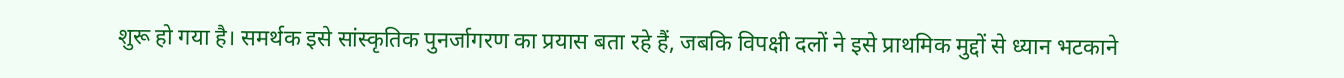शुरू हो गया है। समर्थक इसे सांस्कृतिक पुनर्जागरण का प्रयास बता रहे हैं, जबकि विपक्षी दलों ने इसे प्राथमिक मुद्दों से ध्यान भटकाने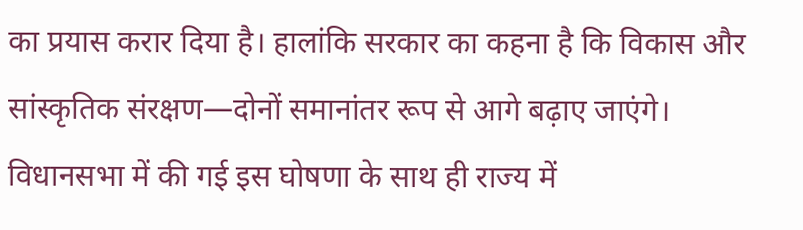का प्रयास करार दिया है। हालांकि सरकार का कहना है कि विकास और सांस्कृतिक संरक्षण—दोनों समानांतर रूप से आगे बढ़ाए जाएंगे।
विधानसभा में की गई इस घोषणा के साथ ही राज्य में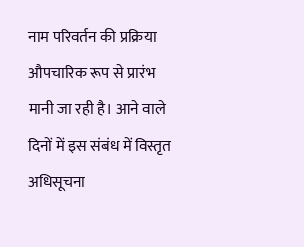नाम परिवर्तन की प्रक्रिया औपचारिक रूप से प्रारंभ मानी जा रही है। आने वाले दिनों में इस संबंध में विस्तृत अधिसूचना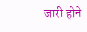जारी होने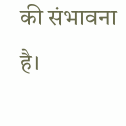की संभावना है।